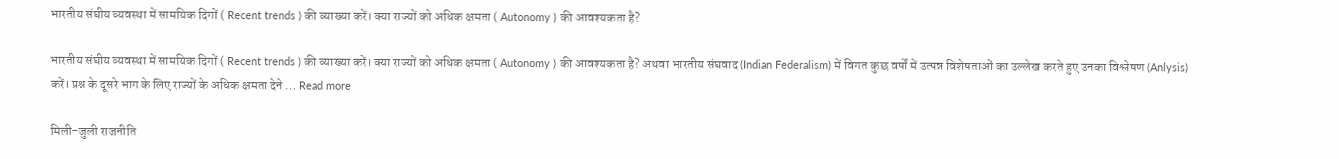भारतीय संघीय व्यवस्था में सामयिक दिगों ( Recent trends ) की व्याख्या करें। क्या राज्यों को अधिक क्षमता ( Autonomy ) की आवश्यकता है?

भारतीय संघीय व्यवस्था में सामयिक दिगों ( Recent trends ) की व्याख्या करें। क्या राज्यों को अधिक क्षमता ( Autonomy ) की आवश्यकता है? अथवा भारतीय संघवाद (Indian Federalism) में विगत कुछ वर्षों में उत्पन्न विशेषताओं का उल्लेख करते हुए उनका विश्लेषण (Anlysis) करें। प्रश्न के दूसरे भाग के लिए राज्यों के अधिक क्षमता देने … Read more

मिली-जुली राजनीति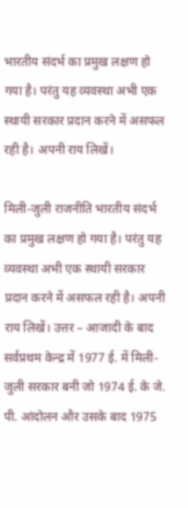भारतीय संदर्भ का प्रमुख लक्षण हो गया है। परंतु यह व्यवस्था अभी एक स्थायी सरकार प्रदान करने में असफल रही है। अपनी राय लिखें।

मिली-जुली राजनीति भारतीय संदर्भ का प्रमुख लक्षण हो गया है। परंतु यह व्यवस्था अभी एक स्थायी सरकार प्रदान करने में असफल रही है। अपनी राय लिखें। उत्तर – आजादी के बाद सर्वप्रथम केन्द्र में 1977 ई. में मिली-जुली सरकार बनी जो 1974 ई. के जे. पी. आंदोलन और उसके बाद 1975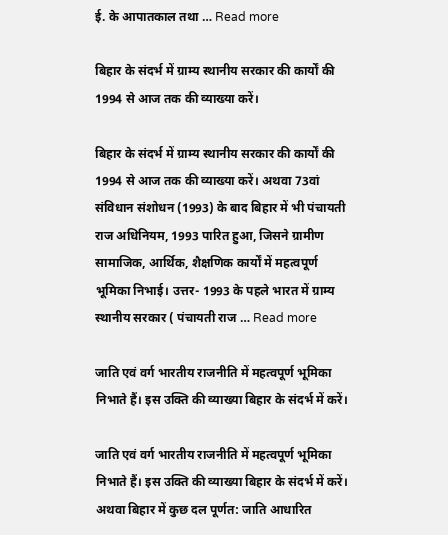ई. के आपातकाल तथा … Read more

बिहार के संदर्भ में ग्राम्य स्थानीय सरकार की कार्यों की 1994 से आज तक की व्याख्या करें।

बिहार के संदर्भ में ग्राम्य स्थानीय सरकार की कार्यों की 1994 से आज तक की व्याख्या करें। अथवा 73वां संविधान संशोधन (1993) के बाद बिहार में भी पंचायती राज अधिनियम, 1993 पारित हुआ, जिसने ग्रामीण सामाजिक, आर्थिक, शैक्षणिक कार्यों में महत्वपूर्ण भूमिका निभाई। उत्तर- 1993 के पहले भारत में ग्राम्य स्थानीय सरकार ( पंचायती राज … Read more

जाति एवं वर्ग भारतीय राजनीति में महत्वपूर्ण भूमिका निभाते हैं। इस उक्ति की व्याख्या बिहार के संदर्भ में करें।

जाति एवं वर्ग भारतीय राजनीति में महत्वपूर्ण भूमिका निभाते हैं। इस उक्ति की व्याख्या बिहार के संदर्भ में करें। अथवा बिहार में कुछ दल पूर्णत: जाति आधारित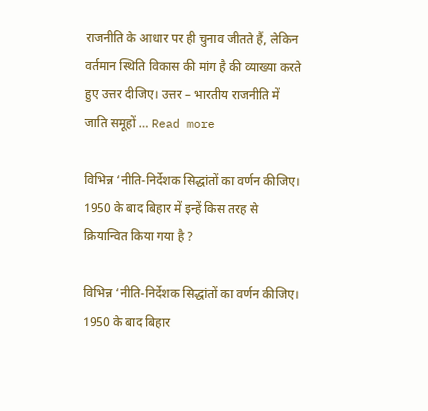राजनीति के आधार पर ही चुनाव जीतते हैं, लेकिन वर्तमान स्थिति विकास की मांग है की व्याख्या करते हुए उत्तर दीजिए। उत्तर – भारतीय राजनीति में जाति समूहों … Read more

विभिन्न ‘नीति-निर्देशक सिद्धांतों का वर्णन कीजिए। 1950 के बाद बिहार में इन्हें किस तरह से क्रियान्वित किया गया है ?

विभिन्न ‘नीति-निर्देशक सिद्धांतों का वर्णन कीजिए। 1950 के बाद बिहार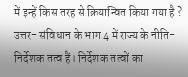में इन्हें किस तरह से क्रियान्वित किया गया है ? उत्तर- संविधान के भाग 4 में राज्य के नीति-निर्देशक तत्व हैं। निर्देशक तत्वों का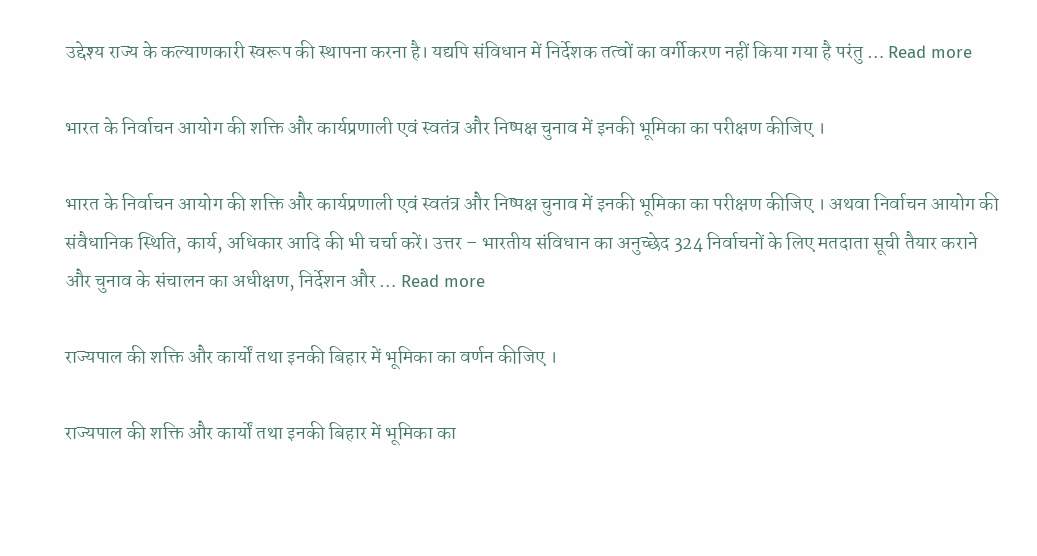उद्देश्य राज्य के कल्याणकारी स्वरूप की स्थापना करना है। यद्यपि संविधान में निर्देशक तत्वों का वर्गीकरण नहीं किया गया है परंतु … Read more

भारत के निर्वाचन आयोग की शक्ति और कार्यप्रणाली एवं स्वतंत्र और निष्पक्ष चुनाव में इनकी भूमिका का परीक्षण कीजिए ।

भारत के निर्वाचन आयोग की शक्ति और कार्यप्रणाली एवं स्वतंत्र और निष्पक्ष चुनाव में इनकी भूमिका का परीक्षण कीजिए । अथवा निर्वाचन आयोग की संवैधानिक स्थिति, कार्य, अधिकार आदि की भी चर्चा करें। उत्तर – भारतीय संविधान का अनुच्छेद 324 निर्वाचनों के लिए मतदाता सूची तैयार कराने और चुनाव के संचालन का अधीक्षण, निर्देशन और … Read more

राज्यपाल की शक्ति और कार्यों तथा इनकी बिहार में भूमिका का वर्णन कीजिए ।

राज्यपाल की शक्ति और कार्यों तथा इनकी बिहार में भूमिका का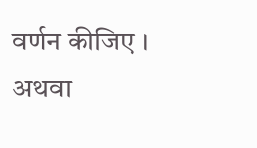वर्णन कीजिए । अथवा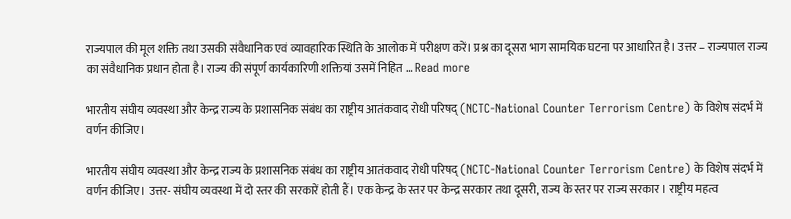राज्यपाल की मूल शक्ति तथा उसकी संवैधानिक एवं व्यावहारिक स्थिति के आलोक में परीक्षण करें। प्रश्न का दूसरा भाग सामयिक घटना पर आधारित है। उत्तर – राज्यपाल राज्य का संवैधानिक प्रधान होता है। राज्य की संपूर्ण कार्यकारिणी शक्तियां उसमें निहित … Read more

भारतीय संघीय व्यवस्था और केन्द्र राज्य के प्रशासनिक संबंध का राष्ट्रीय आतंकवाद रोधी परिषद् (NCTC-National Counter Terrorism Centre) के विशेष संदर्भ में वर्णन कीजिए।

भारतीय संघीय व्यवस्था और केन्द्र राज्य के प्रशासनिक संबंध का राष्ट्रीय आतंकवाद रोधी परिषद् (NCTC-National Counter Terrorism Centre) के विशेष संदर्भ में वर्णन कीजिए। उत्तर- संघीय व्यवस्था में दो स्तर की सरकारें होती हैं। एक केन्द्र के स्तर पर केन्द्र सरकार तथा दूसरी, राज्य के स्तर पर राज्य सरकार । राष्ट्रीय महत्व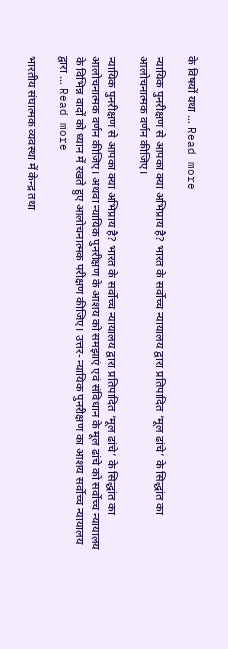के विषयों यथा … Read more

न्यायिक पुनरीक्षण से आपका क्या अभिप्राय है? भारत के सर्वोच्च न्यायालय द्वारा प्रतिपादित ‘मूल ढांचे’ के सिद्धांत का आलोचनात्मक वर्णन कीजिए।

न्यायिक पुनरीक्षण से आपका क्या अभिप्राय है? भारत के सर्वोच्च न्यायालय द्वारा प्रतिपादित ‘मूल ढांचे’ के सिद्धांत का आलोचनात्मक वर्णन कीजिए। अथवा न्यायिक पुनरीक्षण के आशय को समझाएं एवं संविधान के मूल ढांचे को सर्वोच्च न्यायालय के विभिन्न वादों को ध्यान में रखते हुए आलोचनात्मक परीक्षण कीजिए। उत्तर- न्यायिक पुनरीक्षण का आशय सर्वोच्च न्यायालय द्वारा … Read more

भारतीय संघात्मक व्यवस्था में केन्द्र तथा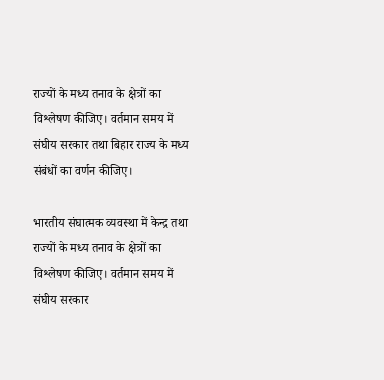राज्यों के मध्य तनाव के क्षेत्रों का विश्लेषण कीजिए। वर्तमान समय में संघीय सरकार तथा बिहार राज्य के मध्य संबंधों का वर्णन कीजिए।

भारतीय संघात्मक व्यवस्था में केन्द्र तथा राज्यों के मध्य तनाव के क्षेत्रों का विश्लेषण कीजिए। वर्तमान समय में संघीय सरकार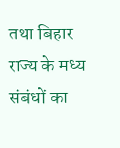तथा बिहार राज्य के मध्य संबंधों का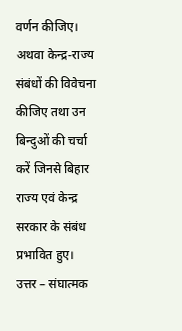वर्णन कीजिए। अथवा केन्द्र-राज्य संबंधों की विवेचना कीजिए तथा उन बिन्दुओं की चर्चा करें जिनसे बिहार राज्य एवं केन्द्र सरकार के संबंध प्रभावित हुए।  उत्तर – संघात्मक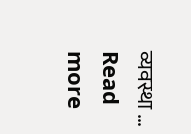व्यवस्था … Read more